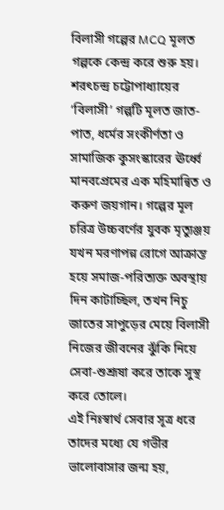বিলাসী গল্পের MCQ মূলত গল্পকে কেন্দ্র করে শুরু হয়। শরৎচন্দ্র চট্টোপাধ্যায়ের ‘বিলাসী’ গল্পটি মূলত জাত-পাত, ধর্মের সংকীর্ণতা ও সামাজিক কুসংস্কারের ঊর্ধ্বে মানবপ্রেমের এক মহিমান্বিত ও করুণ জয়গান। গল্পের মূল চরিত্র উচ্চবর্ণের যুবক মৃত্যুঞ্জয় যখন মরণাপন্ন রোগে আক্রান্ত হয়ে সমাজ-পরিত্যক্ত অবস্থায় দিন কাটাচ্ছিল, তখন নিচু জাতের সাপুড়ের মেয়ে বিলাসী নিজের জীবনের ঝুঁকি নিয়ে সেবা-শুশ্রূষা করে তাকে সুস্থ করে তোলে।
এই নিঃস্বার্থ সেবার সূত্র ধরে তাদের মধ্যে যে গভীর ভালোবাসার জন্ম হয়,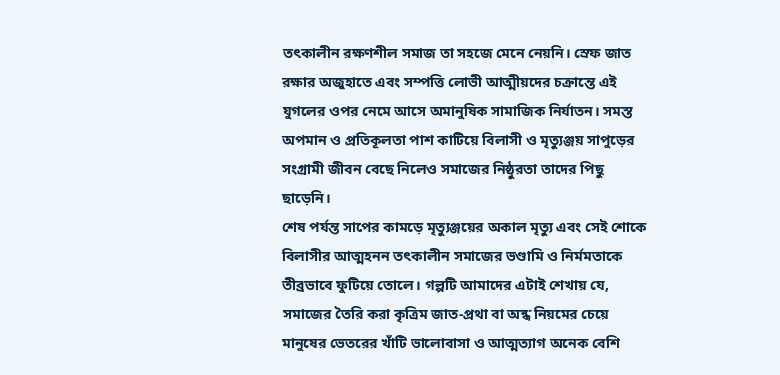তৎকালীন রক্ষণশীল সমাজ তা সহজে মেনে নেয়নি। স্রেফ জাত রক্ষার অজুহাতে এবং সম্পত্তি লোভী আত্মীয়দের চক্রান্তে এই যুগলের ওপর নেমে আসে অমানুষিক সামাজিক নির্যাতন। সমস্ত অপমান ও প্রতিকূলতা পাশ কাটিয়ে বিলাসী ও মৃত্যুঞ্জয় সাপুড়ের সংগ্রামী জীবন বেছে নিলেও সমাজের নিষ্ঠুরতা তাদের পিছু ছাড়েনি।
শেষ পর্যন্ত সাপের কামড়ে মৃত্যুঞ্জয়ের অকাল মৃত্যু এবং সেই শোকে বিলাসীর আত্মহনন তৎকালীন সমাজের ভণ্ডামি ও নির্মমতাকে তীব্রভাবে ফুটিয়ে তোলে। গল্পটি আমাদের এটাই শেখায় যে, সমাজের তৈরি করা কৃত্রিম জাত-প্রথা বা অন্ধ নিয়মের চেয়ে মানুষের ভেতরের খাঁটি ভালোবাসা ও আত্মত্যাগ অনেক বেশি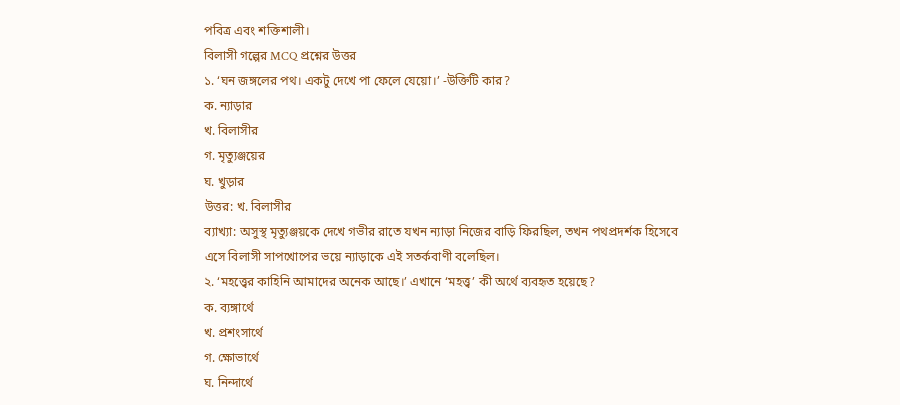পবিত্র এবং শক্তিশালী।
বিলাসী গল্পের MCQ প্রশ্নের উত্তর
১. ‘ঘন জঙ্গলের পথ। একটু দেখে পা ফেলে যেয়ো।’ -উক্তিটি কার?
ক. ন্যাড়ার
খ. বিলাসীর
গ. মৃত্যুঞ্জয়ের
ঘ. খুড়ার
উত্তর: খ. বিলাসীর
ব্যাখ্যা: অসুস্থ মৃত্যুঞ্জয়কে দেখে গভীর রাতে যখন ন্যাড়া নিজের বাড়ি ফিরছিল, তখন পথপ্রদর্শক হিসেবে এসে বিলাসী সাপখোপের ভয়ে ন্যাড়াকে এই সতর্কবাণী বলেছিল।
২. ‘মহত্ত্বের কাহিনি আমাদের অনেক আছে।’ এখানে ‘মহত্ত্ব’ কী অর্থে ব্যবহৃত হয়েছে?
ক. ব্যঙ্গার্থে
খ. প্রশংসাৰ্থে
গ. ক্ষোভার্থে
ঘ. নিন্দার্থে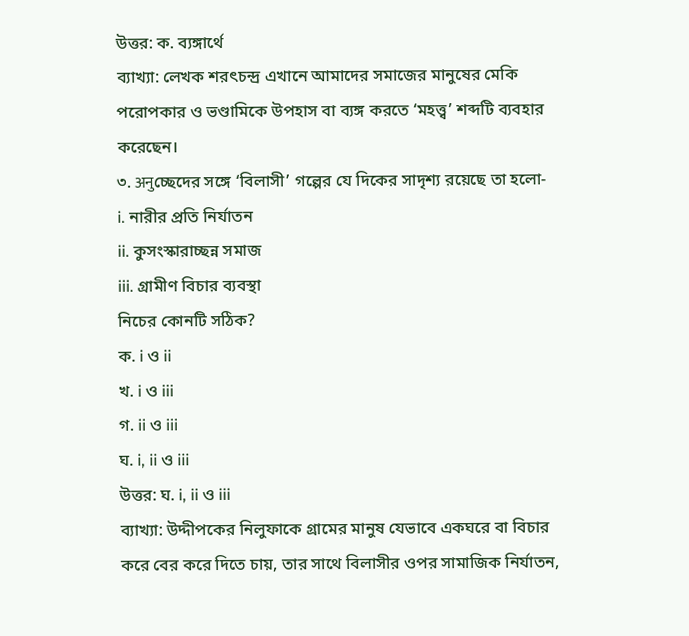উত্তর: ক. ব্যঙ্গার্থে
ব্যাখ্যা: লেখক শরৎচন্দ্র এখানে আমাদের সমাজের মানুষের মেকি পরোপকার ও ভণ্ডামিকে উপহাস বা ব্যঙ্গ করতে ‘মহত্ত্ব’ শব্দটি ব্যবহার করেছেন।
৩. अनुচ্ছেদের সঙ্গে ‘বিলাসী’ গল্পের যে দিকের সাদৃশ্য রয়েছে তা হলো-
i. নারীর প্রতি নির্যাতন
ii. কুসংস্কারাচ্ছন্ন সমাজ
iii. গ্রামীণ বিচার ব্যবস্থা
নিচের কোনটি সঠিক?
ক. i ও ii
খ. i ও iii
গ. ii ও iii
ঘ. i, ii ও iii
উত্তর: ঘ. i, ii ও iii
ব্যাখ্যা: উদ্দীপকের নিলুফাকে গ্রামের মানুষ যেভাবে একঘরে বা বিচার করে বের করে দিতে চায়, তার সাথে বিলাসীর ওপর সামাজিক নির্যাতন,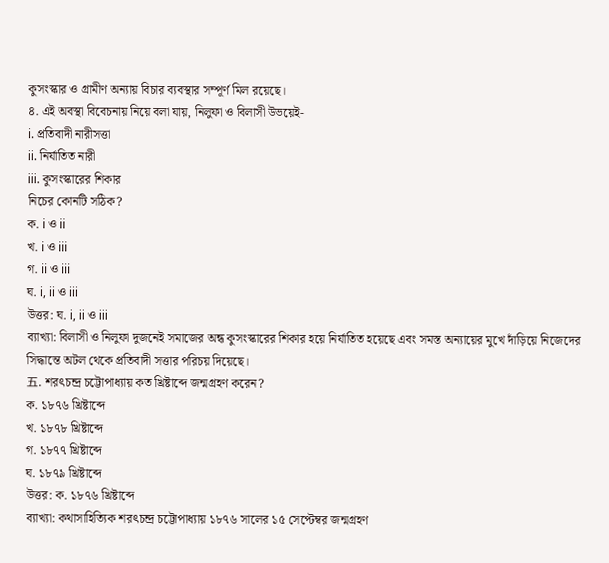কুসংস্কার ও গ্রামীণ অন্যায় বিচার ব্যবস্থার সম্পূর্ণ মিল রয়েছে।
৪. এই অবস্থা বিবেচনায় নিয়ে বলা যায়, নিলুফা ও বিলাসী উভয়েই-
i. প্রতিবাদী নারীসত্তা
ii. নির্যাতিত নারী
iii. কুসংস্কারের শিকার
নিচের কোনটি সঠিক?
ক. i ও ii
খ. i ও iii
গ. ii ও iii
ঘ. i, ii ও iii
উত্তর: ঘ. i, ii ও iii
ব্যাখ্যা: বিলাসী ও নিলুফা দুজনেই সমাজের অন্ধ কুসংস্কারের শিকার হয়ে নির্যাতিত হয়েছে এবং সমস্ত অন্যায়ের মুখে দাঁড়িয়ে নিজেদের সিদ্ধান্তে অটল থেকে প্রতিবাদী সত্তার পরিচয় দিয়েছে।
五. শরৎচন্দ্র চট্টোপাধ্যায় কত খ্রিষ্টাব্দে জন্মগ্রহণ করেন?
ক. ১৮৭৬ খ্রিষ্টাব্দে
খ. ১৮৭৮ খ্রিষ্টাব্দে
গ. ১৮৭৭ খ্রিষ্টাব্দে
ঘ. ১৮৭৯ খ্রিষ্টাব্দে
উত্তর: ক. ১৮৭৬ খ্রিষ্টাব্দে
ব্যাখ্যা: কথাসাহিত্যিক শরৎচন্দ্র চট্টোপাধ্যায় ১৮৭৬ সালের ১৫ সেপ্টেম্বর জন্মগ্রহণ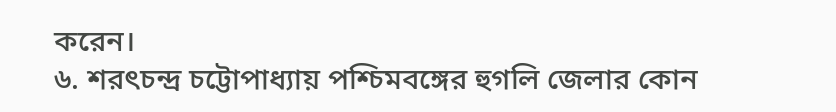করেন।
৬. শরৎচন্দ্র চট্টোপাধ্যায় পশ্চিমবঙ্গের হুগলি জেলার কোন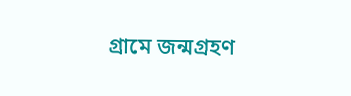গ্রামে জন্মগ্রহণ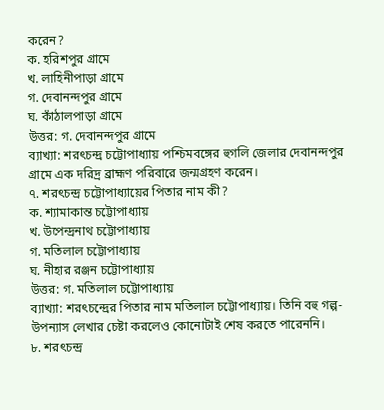করেন?
ক. হরিশপুর গ্রামে
খ. লাহিনীপাড়া গ্রামে
গ. দেবানন্দপুর গ্রামে
ঘ. কাঁঠালপাড়া গ্রামে
উত্তর: গ. দেবানন্দপুর গ্রামে
ব্যাখ্যা: শরৎচন্দ্র চট্টোপাধ্যায় পশ্চিমবঙ্গের হুগলি জেলার দেবানন্দপুর গ্রামে এক দরিদ্র ব্রাহ্মণ পরিবারে জন্মগ্রহণ করেন।
৭. শরৎচন্দ্র চট্টোপাধ্যায়ের পিতার নাম কী?
ক. শ্যামাকান্ত চট্টোপাধ্যায়
খ. উপেন্দ্রনাথ চট্টোপাধ্যায়
গ. মতিলাল চট্টোপাধ্যায়
ঘ. নীহার রঞ্জন চট্টোপাধ্যায়
উত্তর: গ. মতিলাল চট্টোপাধ্যায়
ব্যাখ্যা: শরৎচন্দ্রের পিতার নাম মতিলাল চট্টোপাধ্যায়। তিনি বহু গল্প-উপন্যাস লেখার চেষ্টা করলেও কোনোটাই শেষ করতে পারেননি।
৮. শরৎচন্দ্র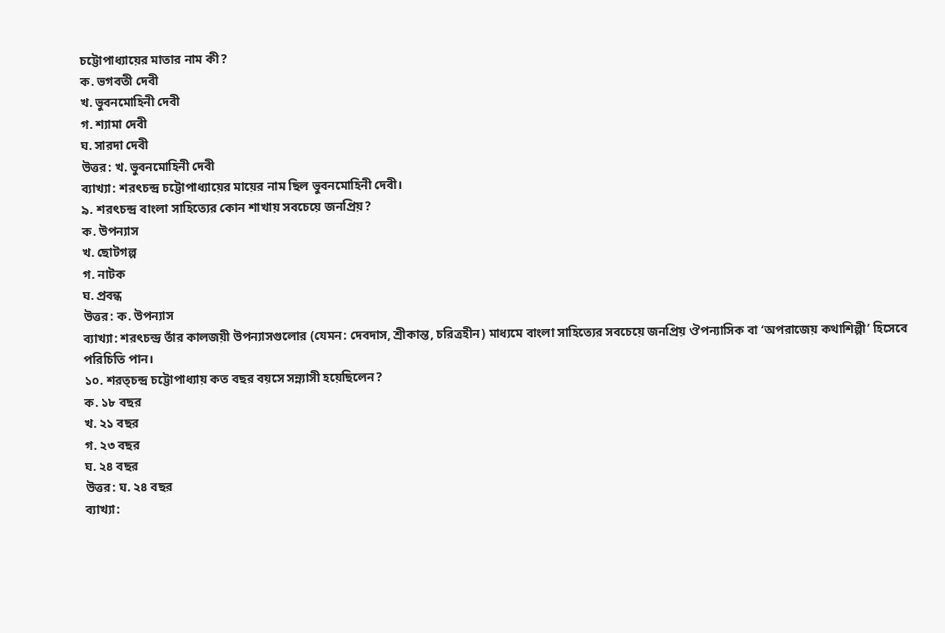চট্টোপাধ্যায়ের মাতার নাম কী?
ক. ভগবতী দেবী
খ. ভুবনমোহিনী দেবী
গ. শ্যামা দেবী
ঘ. সারদা দেবী
উত্তর: খ. ভুবনমোহিনী দেবী
ব্যাখ্যা: শরৎচন্দ্র চট্টোপাধ্যায়ের মায়ের নাম ছিল ভুবনমোহিনী দেবী।
৯. শরৎচন্দ্র বাংলা সাহিত্যের কোন শাখায় সবচেয়ে জনপ্রিয়?
ক. উপন্যাস
খ. ছোটগল্প
গ. নাটক
ঘ. প্রবন্ধ
উত্তর: ক. উপন্যাস
ব্যাখ্যা: শরৎচন্দ্র তাঁর কালজয়ী উপন্যাসগুলোর (যেমন: দেবদাস, শ্রীকান্ত, চরিত্রহীন) মাধ্যমে বাংলা সাহিত্যের সবচেয়ে জনপ্রিয় ঔপন্যাসিক বা ‘অপরাজেয় কথাশিল্পী’ হিসেবে পরিচিতি পান।
১০. শরত্চন্দ্র চট্টোপাধ্যায় কত বছর বয়সে সন্ন্যাসী হয়েছিলেন?
ক. ১৮ বছর
খ. ২১ বছর
গ. ২৩ বছর
ঘ. ২৪ বছর
উত্তর: ঘ. ২৪ বছর
ব্যাখ্যা: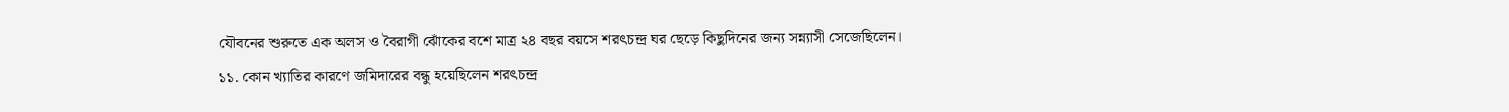যৌবনের শুরুতে এক অলস ও বৈরাগী ঝোঁকের বশে মাত্র ২৪ বছর বয়সে শরৎচন্দ্র ঘর ছেড়ে কিছুদিনের জন্য সন্ন্যাসী সেজেছিলেন।
১১. কোন খ্যাতির কারণে জমিদারের বন্ধু হয়েছিলেন শরৎচন্দ্র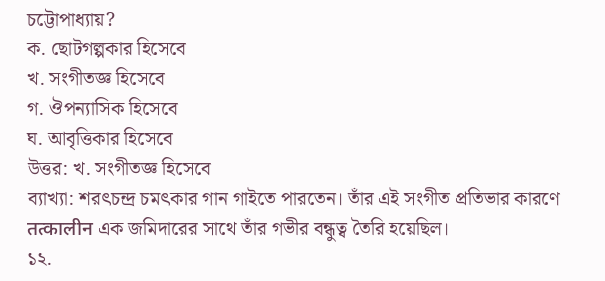চট্টোপাধ্যায়?
ক. ছোটগল্পকার হিসেবে
খ. সংগীতজ্ঞ হিসেবে
গ. ঔপন্যাসিক হিসেবে
ঘ. আবৃত্তিকার হিসেবে
উত্তর: খ. সংগীতজ্ঞ হিসেবে
ব্যাখ্যা: শরৎচন্দ্র চমৎকার গান গাইতে পারতেন। তাঁর এই সংগীত প্রতিভার কারণে तत्कालीन এক জমিদারের সাথে তাঁর গভীর বন্ধুত্ব তৈরি হয়েছিল।
১২.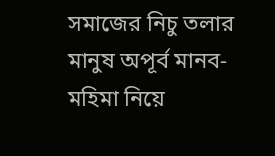সমাজের নিচু তলার মানুষ অপূর্ব মানব-মহিমা নিয়ে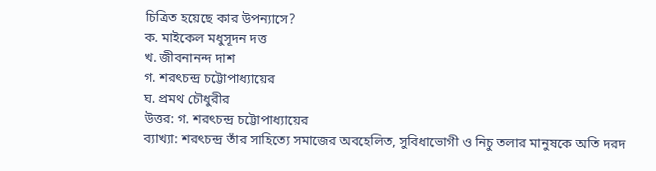চিত্রিত হয়েছে কার উপন্যাসে?
ক. মাইকেল মধুসূদন দত্ত
খ. জীবনানন্দ দাশ
গ. শরৎচন্দ্র চট্টোপাধ্যায়ের
ঘ. প্রমথ চৌধুরীর
উত্তর: গ. শরৎচন্দ্র চট্টোপাধ্যায়ের
ব্যাখ্যা: শরৎচন্দ্র তাঁর সাহিত্যে সমাজের অবহেলিত, সুবিধাভোগী ও নিচু তলার মানুষকে অতি দরদ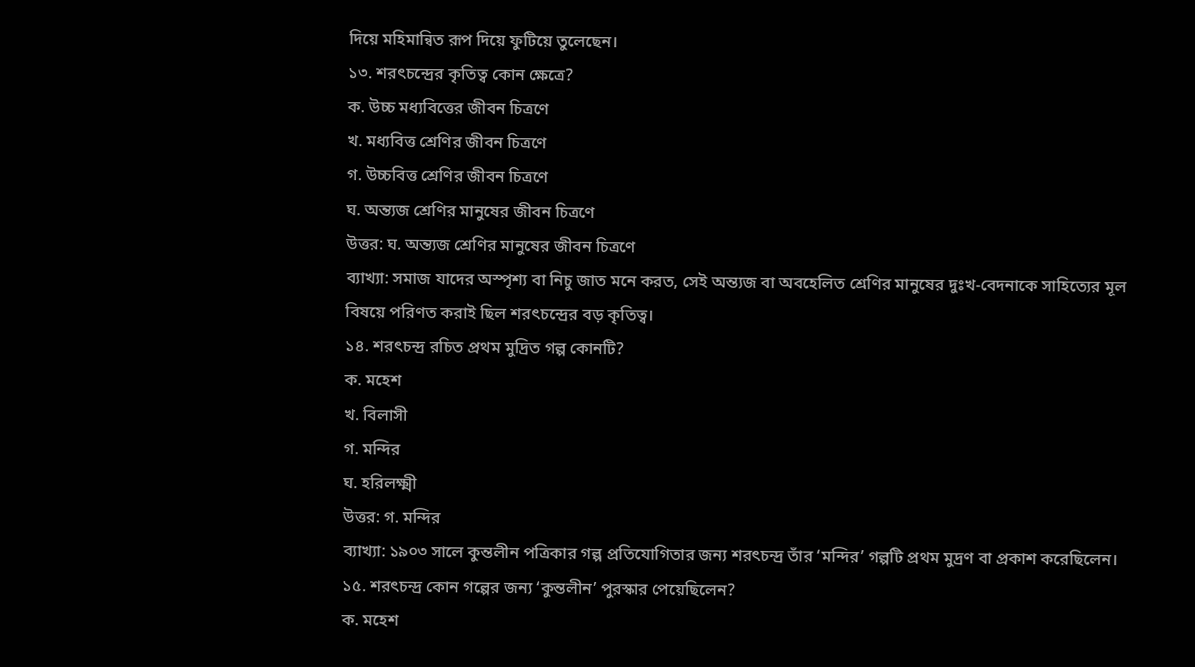দিয়ে মহিমান্বিত রূপ দিয়ে ফুটিয়ে তুলেছেন।
১৩. শরৎচন্দ্রের কৃতিত্ব কোন ক্ষেত্রে?
ক. উচ্চ মধ্যবিত্তের জীবন চিত্রণে
খ. মধ্যবিত্ত শ্রেণির জীবন চিত্রণে
গ. উচ্চবিত্ত শ্রেণির জীবন চিত্রণে
ঘ. অন্ত্যজ শ্রেণির মানুষের জীবন চিত্রণে
উত্তর: ঘ. অন্ত্যজ শ্রেণির মানুষের জীবন চিত্রণে
ব্যাখ্যা: সমাজ যাদের অস্পৃশ্য বা নিচু জাত মনে করত, সেই অন্ত্যজ বা অবহেলিত শ্রেণির মানুষের দুঃখ-বেদনাকে সাহিত্যের মূল বিষয়ে পরিণত করাই ছিল শরৎচন্দ্রের বড় কৃতিত্ব।
১৪. শরৎচন্দ্র রচিত প্রথম মুদ্রিত গল্প কোনটি?
ক. মহেশ
খ. বিলাসী
গ. মন্দির
ঘ. হরিলক্ষ্মী
উত্তর: গ. মন্দির
ব্যাখ্যা: ১৯০৩ সালে কুন্তলীন পত্রিকার গল্প প্রতিযোগিতার জন্য শরৎচন্দ্র তাঁর ‘মন্দির’ গল্পটি প্রথম মুদ্রণ বা প্রকাশ করেছিলেন।
১৫. শরৎচন্দ্র কোন গল্পের জন্য ‘কুন্তলীন’ পুরস্কার পেয়েছিলেন?
ক. মহেশ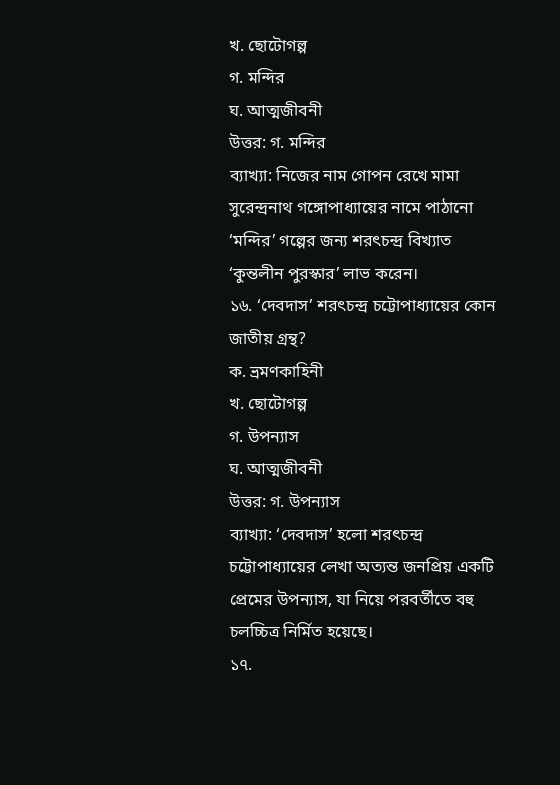খ. ছোটোগল্প
গ. মন্দির
ঘ. আত্মজীবনী
উত্তর: গ. মন্দির
ব্যাখ্যা: নিজের নাম গোপন রেখে মামা সুরেন্দ্রনাথ গঙ্গোপাধ্যায়ের নামে পাঠানো ‘মন্দির’ গল্পের জন্য শরৎচন্দ্র বিখ্যাত ‘কুন্তলীন পুরস্কার’ লাভ করেন।
১৬. ‘দেবদাস’ শরৎচন্দ্র চট্টোপাধ্যায়ের কোন জাতীয় গ্রন্থ?
ক. ভ্রমণকাহিনী
খ. ছোটোগল্প
গ. উপন্যাস
ঘ. আত্মজীবনী
উত্তর: গ. উপন্যাস
ব্যাখ্যা: ‘দেবদাস’ হলো শরৎচন্দ্র চট্টোপাধ্যায়ের লেখা অত্যন্ত জনপ্রিয় একটি প্রেমের উপন্যাস, যা নিয়ে পরবর্তীতে বহু চলচ্চিত্র নির্মিত হয়েছে।
১৭.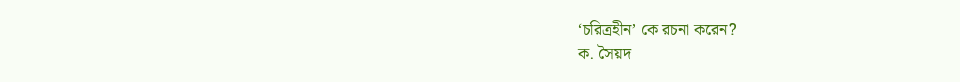‘চরিত্রহীন’ কে রচনা করেন?
ক. সৈয়দ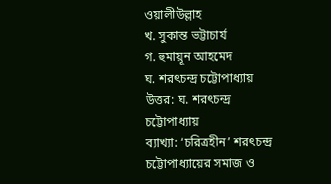ওয়ালীউল্লাহ
খ. সুকান্ত ভট্টাচার্য
গ. হুমায়ূন আহমেদ
ঘ. শরৎচন্দ্র চট্টোপাধ্যায়
উত্তর: ঘ. শরৎচন্দ্র চট্টোপাধ্যায়
ব্যাখ্যা: ‘চরিত্রহীন’ শরৎচন্দ্র চট্টোপাধ্যায়ের সমাজ ও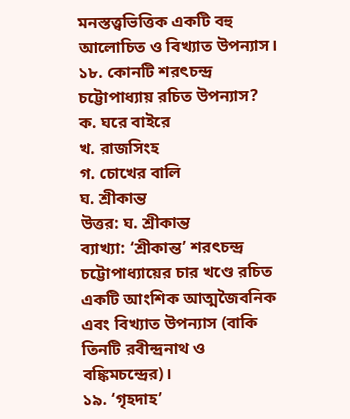মনস্তত্ত্বভিত্তিক একটি বহু আলোচিত ও বিখ্যাত উপন্যাস।
১৮. কোনটি শরৎচন্দ্র চট্টোপাধ্যায় রচিত উপন্যাস?
ক. ঘরে বাইরে
খ. রাজসিংহ
গ. চোখের বালি
ঘ. শ্রীকান্ত
উত্তর: ঘ. শ্রীকান্ত
ব্যাখ্যা: ‘শ্রীকান্ত’ শরৎচন্দ্র চট্টোপাধ্যায়ের চার খণ্ডে রচিত একটি আংশিক আত্মজৈবনিক এবং বিখ্যাত উপন্যাস (বাকি তিনটি রবীন্দ্রনাথ ও বঙ্কিমচন্দ্রের)।
১৯. ‘গৃহদাহ’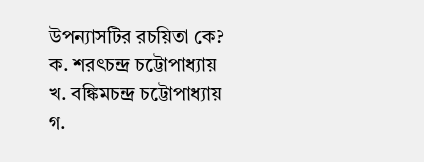উপন্যাসটির রচয়িতা কে?
ক. শরৎচন্দ্র চট্টোপাধ্যায়
খ. বঙ্কিমচন্দ্র চট্টোপাধ্যায়
গ.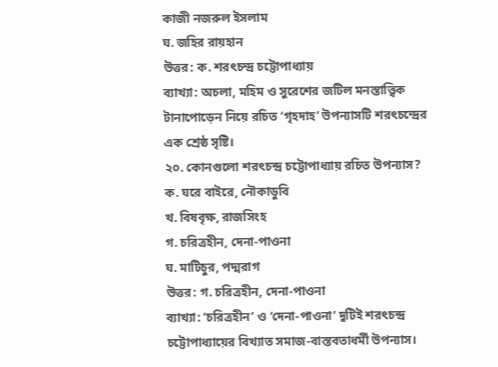কাজী নজরুল ইসলাম
ঘ. জহির রায়হান
উত্তর: ক. শরৎচন্দ্র চট্টোপাধ্যায়
ব্যাখ্যা: অচলা, মহিম ও সুরেশের জটিল মনস্তাত্ত্বিক টানাপোড়েন নিয়ে রচিত ‘গৃহদাহ’ উপন্যাসটি শরৎচন্দ্রের এক শ্রেষ্ঠ সৃষ্টি।
২০. কোনগুলো শরৎচন্দ্র চট্টোপাধ্যায় রচিত উপন্যাস?
ক. ঘরে বাইরে, নৌকাডুবি
খ. বিষবৃক্ষ, রাজসিংহ
গ. চরিত্রহীন, দেনা-পাওনা
ঘ. মাটিচুর, পদ্মরাগ
উত্তর: গ. চরিত্রহীন, দেনা-পাওনা
ব্যাখ্যা: ‘চরিত্রহীন’ ও ‘দেনা-পাওনা’ দুটিই শরৎচন্দ্র চট্টোপাধ্যায়ের বিখ্যাত সমাজ-বাস্তবতাধর্মী উপন্যাস।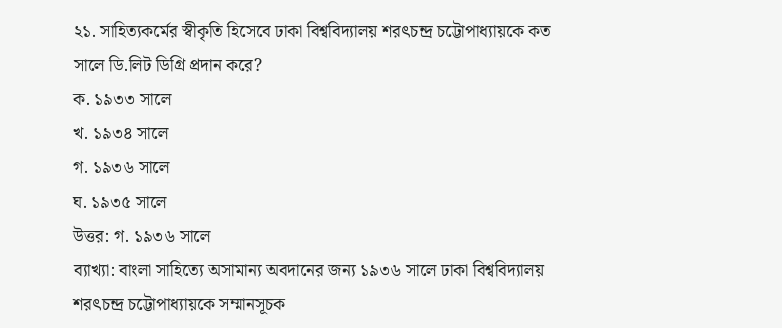২১. সাহিত্যকর্মের স্বীকৃতি হিসেবে ঢাকা বিশ্ববিদ্যালয় শরৎচন্দ্র চট্টোপাধ্যায়কে কত সালে ডি.লিট ডিগ্রি প্রদান করে?
ক. ১৯৩৩ সালে
খ. ১৯৩৪ সালে
গ. ১৯৩৬ সালে
ঘ. ১৯৩৫ সালে
উত্তর: গ. ১৯৩৬ সালে
ব্যাখ্যা: বাংলা সাহিত্যে অসামান্য অবদানের জন্য ১৯৩৬ সালে ঢাকা বিশ্ববিদ্যালয় শরৎচন্দ্র চট্টোপাধ্যায়কে সম্মানসূচক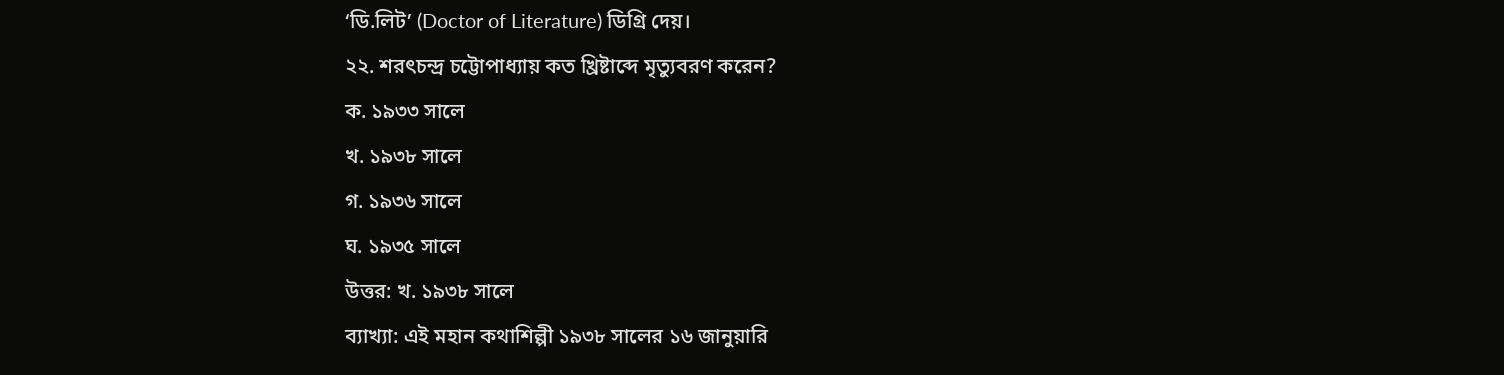‘ডি.লিট’ (Doctor of Literature) ডিগ্রি দেয়।
২২. শরৎচন্দ্র চট্টোপাধ্যায় কত খ্রিষ্টাব্দে মৃত্যুবরণ করেন?
ক. ১৯৩৩ সালে
খ. ১৯৩৮ সালে
গ. ১৯৩৬ সালে
ঘ. ১৯৩৫ সালে
উত্তর: খ. ১৯৩৮ সালে
ব্যাখ্যা: এই মহান কথাশিল্পী ১৯৩৮ সালের ১৬ জানুয়ারি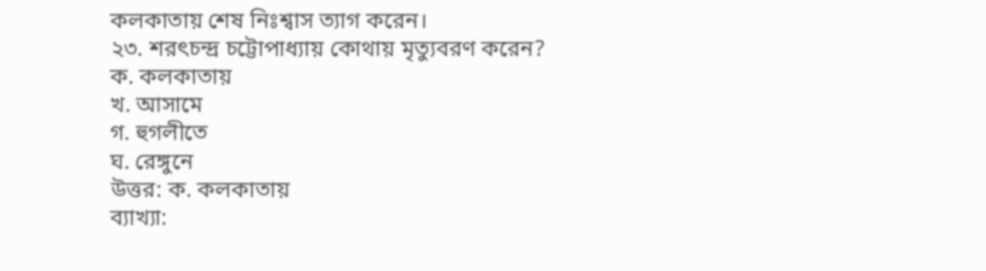কলকাতায় শেষ নিঃশ্বাস ত্যাগ করেন।
২৩. শরৎচন্দ্র চট্টোপাধ্যায় কোথায় মৃত্যুবরণ করেন?
ক. কলকাতায়
খ. আসামে
গ. হুগলীতে
ঘ. রেঙ্গুনে
উত্তর: ক. কলকাতায়
ব্যাখ্যা: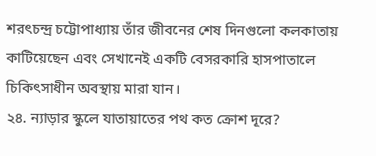শরৎচন্দ্র চট্টোপাধ্যায় তাঁর জীবনের শেষ দিনগুলো কলকাতায় কাটিয়েছেন এবং সেখানেই একটি বেসরকারি হাসপাতালে চিকিৎসাধীন অবস্থায় মারা যান।
২৪. ন্যাড়ার স্কুলে যাতায়াতের পথ কত ক্রোশ দূরে?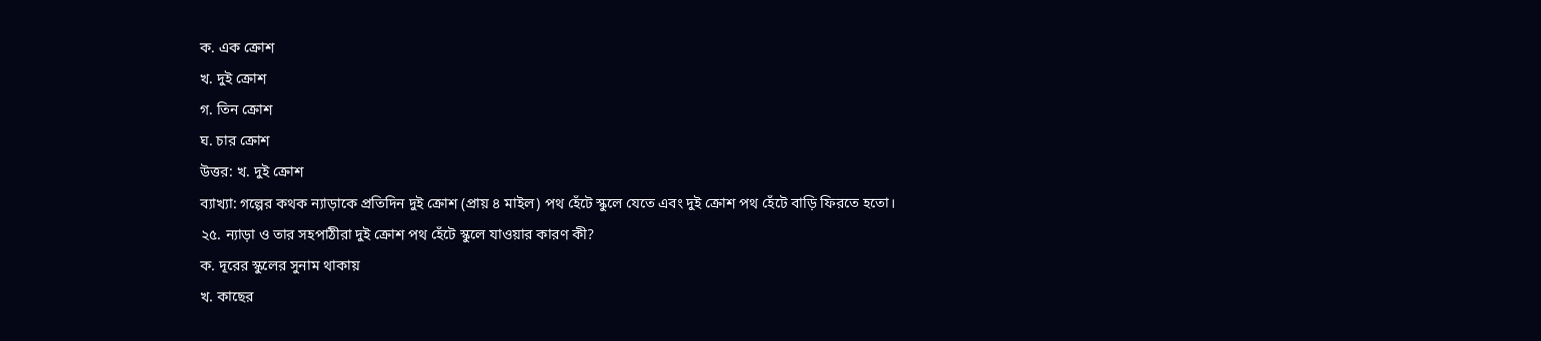ক. এক ক্রোশ
খ. দুই ক্রোশ
গ. তিন ক্রোশ
ঘ. চার ক্রোশ
উত্তর: খ. দুই ক্রোশ
ব্যাখ্যা: গল্পের কথক ন্যাড়াকে প্রতিদিন দুই ক্রোশ (প্রায় ৪ মাইল) পথ হেঁটে স্কুলে যেতে এবং দুই ক্রোশ পথ হেঁটে বাড়ি ফিরতে হতো।
২৫. ন্যাড়া ও তার সহপাঠীরা দুই ক্রোশ পথ হেঁটে স্কুলে যাওয়ার কারণ কী?
ক. দূরের স্কুলের সুনাম থাকায়
খ. কাছের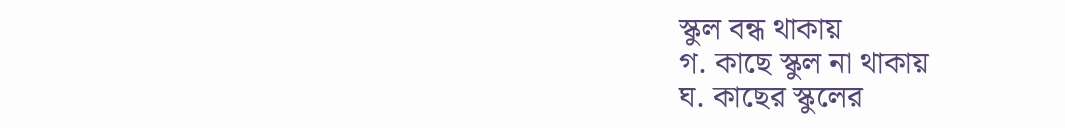স্কুল বন্ধ থাকায়
গ. কাছে স্কুল না থাকায়
ঘ. কাছের স্কুলের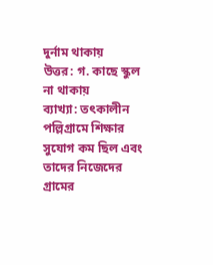দুর্নাম থাকায়
উত্তর: গ. কাছে স্কুল না থাকায়
ব্যাখ্যা: তৎকালীন পল্লিগ্রামে শিক্ষার সুযোগ কম ছিল এবং তাদের নিজেদের গ্রামের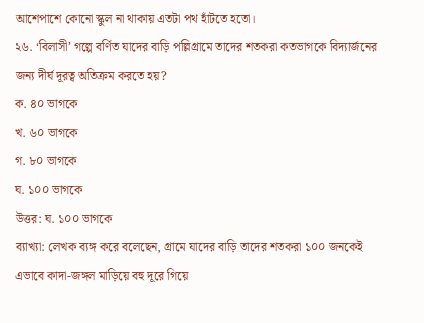আশেপাশে কোনো স্কুল না থাকায় এতটা পথ হাঁটতে হতো।
২৬. ‘বিলাসী’ গল্পে বর্ণিত যাদের বাড়ি পল্লিগ্রামে তাদের শতকরা কতভাগকে বিদ্যার্জনের জন্য দীর্ঘ দূরত্ব অতিক্রম করতে হয়?
ক. ৪০ ভাগকে
খ. ৬০ ভাগকে
গ. ৮০ ভাগকে
ঘ. ১০০ ভাগকে
উত্তর: ঘ. ১০০ ভাগকে
ব্যাখ্যা: লেখক ব্যঙ্গ করে বলেছেন, গ্রামে যাদের বাড়ি তাদের শতকরা ১০০ জনকেই এভাবে কাদা-জঙ্গল মাড়িয়ে বহু দূরে গিয়ে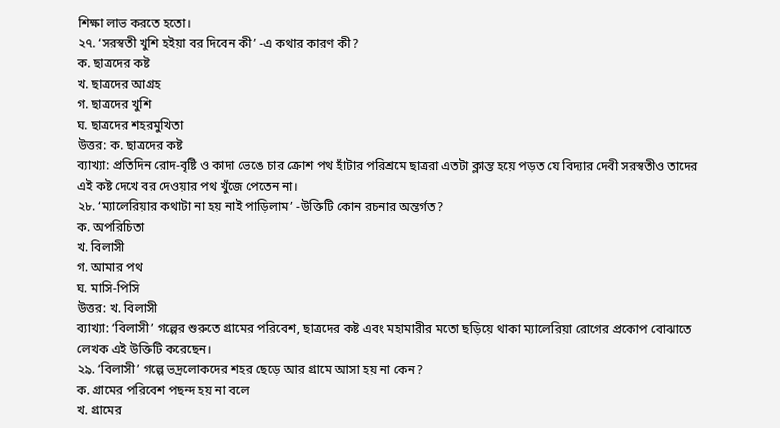শিক্ষা লাভ করতে হতো।
২৭. ‘সরস্বতী খুশি হইয়া বর দিবেন কী’ -এ কথার কারণ কী?
ক. ছাত্রদের কষ্ট
খ. ছাত্রদের আগ্রহ
গ. ছাত্রদের খুশি
ঘ. ছাত্রদের শহরমুখিতা
উত্তর: ক. ছাত্রদের কষ্ট
ব্যাখ্যা: প্রতিদিন রোদ-বৃষ্টি ও কাদা ভেঙে চার ক্রোশ পথ হাঁটার পরিশ্রমে ছাত্ররা এতটা ক্লান্ত হয়ে পড়ত যে বিদ্যার দেবী সরস্বতীও তাদের এই কষ্ট দেখে বর দেওয়ার পথ খুঁজে পেতেন না।
২৮. ‘ম্যালেরিয়ার কথাটা না হয় নাই পাড়িলাম’ -উক্তিটি কোন রচনার অন্তর্গত?
ক. অপরিচিতা
খ. বিলাসী
গ. আমার পথ
ঘ. মাসি-পিসি
উত্তর: খ. বিলাসী
ব্যাখ্যা: ‘বিলাসী’ গল্পের শুরুতে গ্রামের পরিবেশ, ছাত্রদের কষ্ট এবং মহামারীর মতো ছড়িয়ে থাকা ম্যালেরিয়া রোগের প্রকোপ বোঝাতে লেখক এই উক্তিটি করেছেন।
২৯. ‘বিলাসী’ গল্পে ভদ্রলোকদের শহর ছেড়ে আর গ্রামে আসা হয় না কেন?
ক. গ্রামের পরিবেশ পছন্দ হয় না বলে
খ. গ্রামের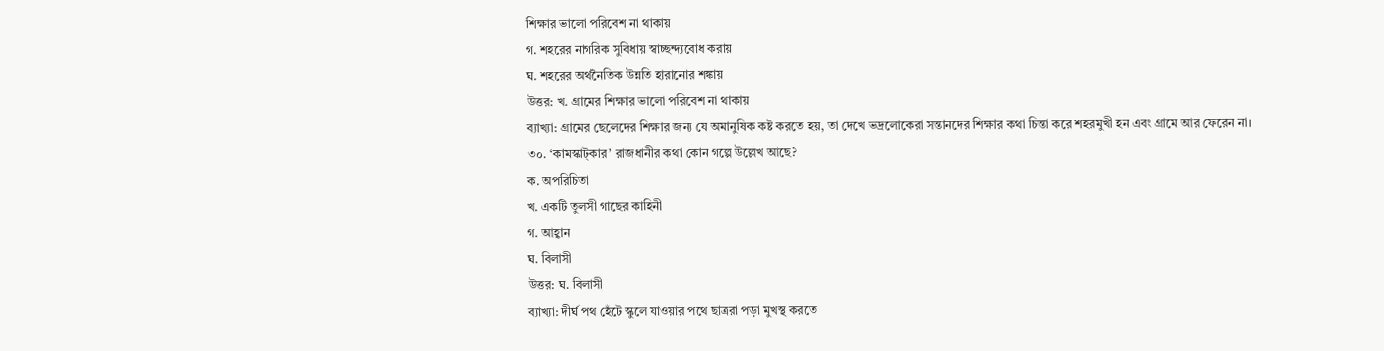শিক্ষার ভালো পরিবেশ না থাকায়
গ. শহরের নাগরিক সুবিধায় স্বাচ্ছন্দ্যবোধ করায়
ঘ. শহরের অর্থনৈতিক উন্নতি হারানোর শঙ্কায়
উত্তর: খ. গ্রামের শিক্ষার ভালো পরিবেশ না থাকায়
ব্যাখ্যা: গ্রামের ছেলেদের শিক্ষার জন্য যে অমানুষিক কষ্ট করতে হয়, তা দেখে ভদ্রলোকেরা সন্তানদের শিক্ষার কথা চিন্তা করে শহরমুখী হন এবং গ্রামে আর ফেরেন না।
৩০. ‘কামস্কাট্কার’ রাজধানীর কথা কোন গল্পে উল্লেখ আছে?
ক. অপরিচিতা
খ. একটি তুলসী গাছের কাহিনী
গ. আহ্বান
ঘ. বিলাসী
উত্তর: ঘ. বিলাসী
ব্যাখ্যা: দীর্ঘ পথ হেঁটে স্কুলে যাওয়ার পথে ছাত্ররা পড়া মুখস্থ করতে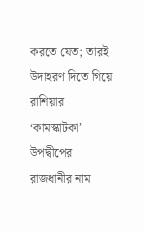করতে যেত; তারই উদাহরণ দিতে গিয়ে রাশিয়ার ‘কামস্কাটকা’ উপদ্বীপের রাজধানীর নাম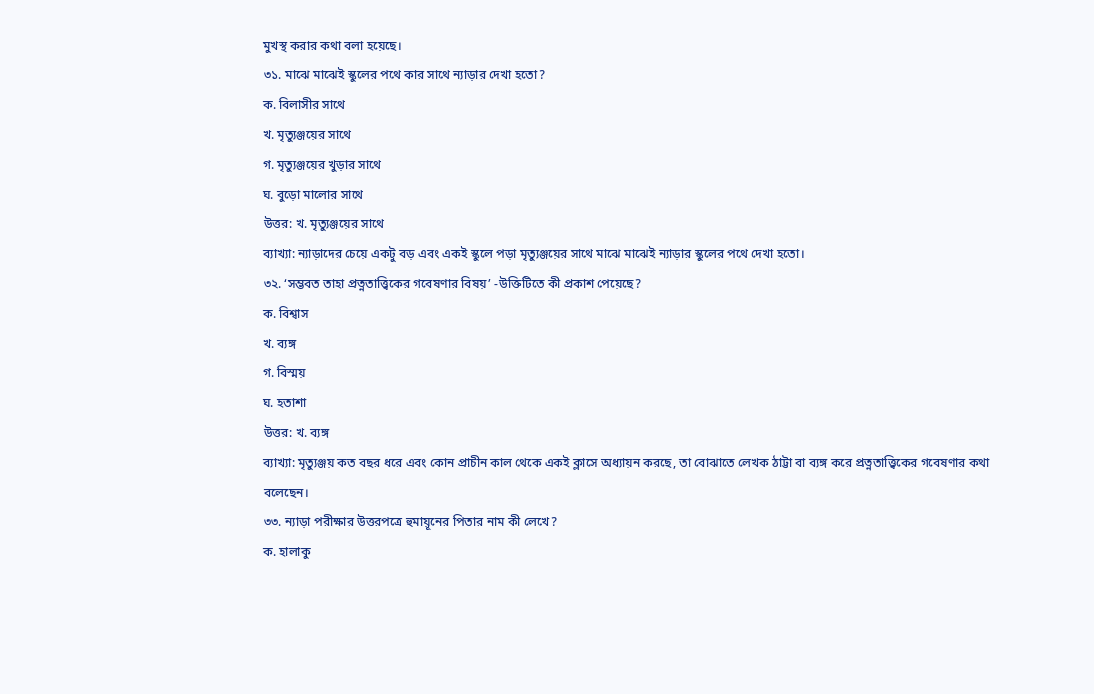মুখস্থ করার কথা বলা হয়েছে।
৩১. মাঝে মাঝেই স্কুলের পথে কার সাথে ন্যাড়ার দেখা হতো?
ক. বিলাসীর সাথে
খ. মৃত্যুঞ্জয়ের সাথে
গ. মৃত্যুঞ্জয়ের খুড়ার সাথে
ঘ. বুড়ো মালোর সাথে
উত্তর: খ. মৃত্যুঞ্জয়ের সাথে
ব্যাখ্যা: ন্যাড়াদের চেয়ে একটু বড় এবং একই স্কুলে পড়া মৃত্যুঞ্জয়ের সাথে মাঝে মাঝেই ন্যাড়ার স্কুলের পথে দেখা হতো।
৩২. ‘সম্ভবত তাহা প্রত্নতাত্ত্বিকের গবেষণার বিষয়’ -উক্তিটিতে কী প্রকাশ পেয়েছে?
ক. বিশ্বাস
খ. ব্যঙ্গ
গ. বিস্ময়
ঘ. হতাশা
উত্তর: খ. ব্যঙ্গ
ব্যাখ্যা: মৃত্যুঞ্জয় কত বছর ধরে এবং কোন প্রাচীন কাল থেকে একই ক্লাসে অধ্যায়ন করছে, তা বোঝাতে লেখক ঠাট্টা বা ব্যঙ্গ করে প্রত্নতাত্ত্বিকের গবেষণার কথা বলেছেন।
৩৩. ন্যাড়া পরীক্ষার উত্তরপত্রে হুমায়ূনের পিতার নাম কী লেখে?
ক. হালাকু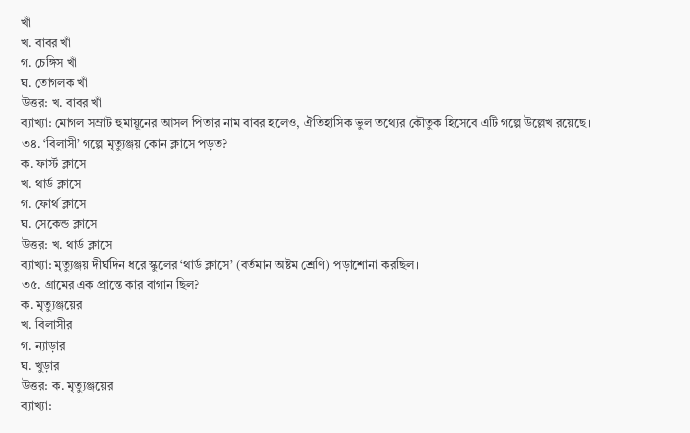খাঁ
খ. বাবর খাঁ
গ. চেঙ্গিস খাঁ
ঘ. তোগলক খাঁ
উত্তর: খ. বাবর খাঁ
ব্যাখ্যা: মোগল সম্রাট হুমায়ূনের আসল পিতার নাম বাবর হলেও, ঐতিহাসিক ভুল তথ্যের কৌতুক হিসেবে এটি গল্পে উল্লেখ রয়েছে।
৩৪. ‘বিলাসী’ গল্পে মৃত্যুঞ্জয় কোন ক্লাসে পড়ত?
ক. ফার্স্ট ক্লাসে
খ. থার্ড ক্লাসে
গ. ফোর্থ ক্লাসে
ঘ. সেকেন্ড ক্লাসে
উত্তর: খ. থার্ড ক্লাসে
ব্যাখ্যা: মৃত্যুঞ্জয় দীর্ঘদিন ধরে স্কুলের ‘থার্ড ক্লাসে’ (বর্তমান অষ্টম শ্রেণি) পড়াশোনা করছিল।
৩৫. গ্রামের এক প্রান্তে কার বাগান ছিল?
ক. মৃত্যুঞ্জয়ের
খ. বিলাসীর
গ. ন্যাড়ার
ঘ. খুড়ার
উত্তর: ক. মৃত্যুঞ্জয়ের
ব্যাখ্যা: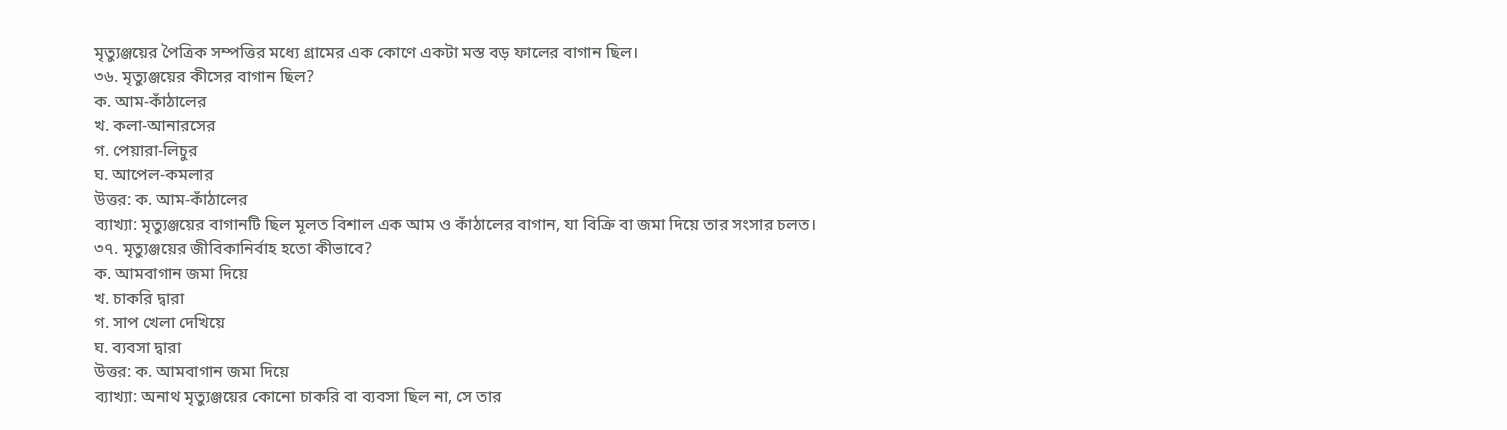মৃত্যুঞ্জয়ের পৈত্রিক সম্পত্তির মধ্যে গ্রামের এক কোণে একটা মস্ত বড় ফালের বাগান ছিল।
৩৬. মৃত্যুঞ্জয়ের কীসের বাগান ছিল?
ক. আম-কাঁঠালের
খ. কলা-আনারসের
গ. পেয়ারা-লিচুর
ঘ. আপেল-কমলার
উত্তর: ক. আম-কাঁঠালের
ব্যাখ্যা: মৃত্যুঞ্জয়ের বাগানটি ছিল মূলত বিশাল এক আম ও কাঁঠালের বাগান, যা বিক্রি বা জমা দিয়ে তার সংসার চলত।
৩৭. মৃত্যুঞ্জয়ের জীবিকানির্বাহ হতো কীভাবে?
ক. আমবাগান জমা দিয়ে
খ. চাকরি দ্বারা
গ. সাপ খেলা দেখিয়ে
ঘ. ব্যবসা দ্বারা
উত্তর: ক. আমবাগান জমা দিয়ে
ব্যাখ্যা: অনাথ মৃত্যুঞ্জয়ের কোনো চাকরি বা ব্যবসা ছিল না, সে তার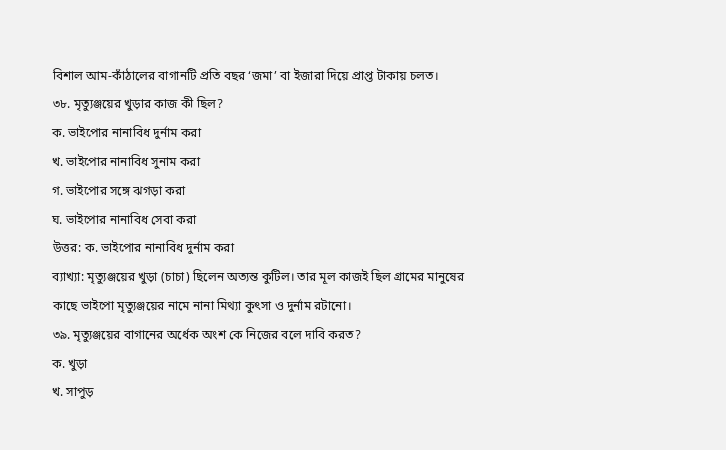বিশাল আম-কাঁঠালের বাগানটি প্রতি বছর ‘জমা’ বা ইজারা দিয়ে প্রাপ্ত টাকায় চলত।
৩৮. মৃত্যুঞ্জয়ের খুড়ার কাজ কী ছিল?
ক. ভাইপোর নানাবিধ দুর্নাম করা
খ. ভাইপোর নানাবিধ সুনাম করা
গ. ভাইপোর সঙ্গে ঝগড়া করা
ঘ. ভাইপোর নানাবিধ সেবা করা
উত্তর: ক. ভাইপোর নানাবিধ দুর্নাম করা
ব্যাখ্যা: মৃত্যুঞ্জয়ের খুড়া (চাচা) ছিলেন অত্যন্ত কুটিল। তার মূল কাজই ছিল গ্রামের মানুষের কাছে ভাইপো মৃত্যুঞ্জয়ের নামে নানা মিথ্যা কুৎসা ও দুর্নাম রটানো।
৩৯. মৃত্যুঞ্জয়ের বাগানের অর্ধেক অংশ কে নিজের বলে দাবি করত?
ক. খুড়া
খ. সাপুড়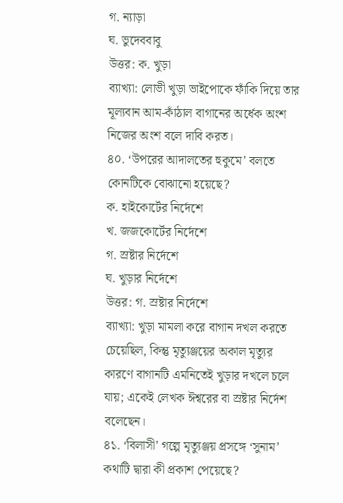গ. ন্যাড়া
ঘ. ভুদেববাবু
উত্তর: ক. খুড়া
ব্যাখ্যা: লোভী খুড়া ভাইপোকে ফাঁকি দিয়ে তার মূল্যবান আম-কাঁঠাল বাগানের অর্ধেক অংশ নিজের অংশ বলে দাবি করত।
৪০. ‘উপরের আদালতের হুকুমে’ বলতে কোনটিকে বোঝানো হয়েছে?
ক. হাইকোর্টের নির্দেশে
খ. জজকোর্টের নির্দেশে
গ. স্রষ্টার নির্দেশে
ঘ. খুড়ার নির্দেশে
উত্তর: গ. স্রষ্টার নির্দেশে
ব্যাখ্যা: খুড়া মামলা করে বাগান দখল করতে চেয়েছিল, কিন্তু মৃত্যুঞ্জয়ের অকাল মৃত্যুর কারণে বাগানটি এমনিতেই খুড়ার দখলে চলে যায়; একেই লেখক ঈশ্বরের বা স্রষ্টার নির্দেশ বলেছেন।
৪১. ‘বিলাসী’ গল্পে মৃত্যুঞ্জয় প্রসঙ্গে ‘সুনাম’ কথাটি দ্বারা কী প্রকাশ পেয়েছে?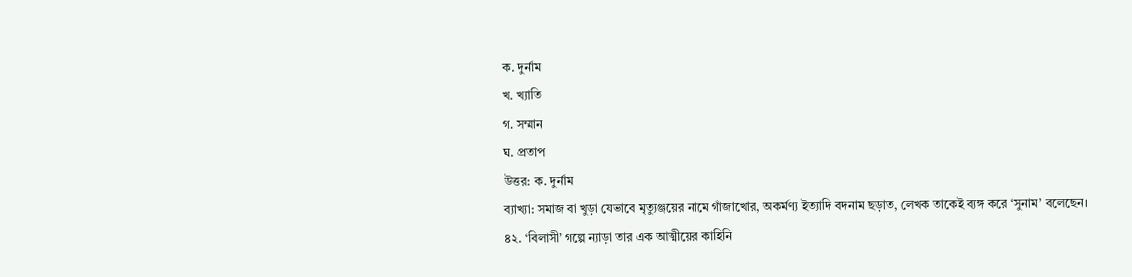ক. দুর্নাম
খ. খ্যাতি
গ. সম্মান
ঘ. প্রতাপ
উত্তর: ক. দুর্নাম
ব্যাখ্যা: সমাজ বা খুড়া যেভাবে মৃত্যুঞ্জয়ের নামে গাঁজাখোর, অকর্মণ্য ইত্যাদি বদনাম ছড়াত, লেখক তাকেই ব্যঙ্গ করে ‘সুনাম’ বলেছেন।
৪২. ‘বিলাসী’ গল্পে ন্যাড়া তার এক আত্মীয়ের কাহিনি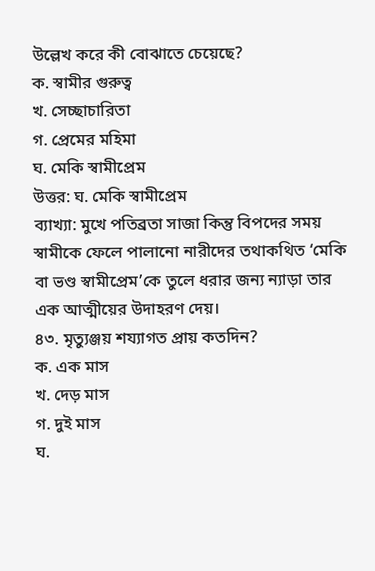উল্লেখ করে কী বোঝাতে চেয়েছে?
ক. স্বামীর গুরুত্ব
খ. সেচ্ছাচারিতা
গ. প্রেমের মহিমা
ঘ. মেকি স্বামীপ্রেম
উত্তর: ঘ. মেকি স্বামীপ্রেম
ব্যাখ্যা: মুখে পতিব্রতা সাজা কিন্তু বিপদের সময় স্বামীকে ফেলে পালানো নারীদের তথাকথিত ‘মেকি বা ভণ্ড স্বামীপ্রেম’কে তুলে ধরার জন্য ন্যাড়া তার এক আত্মীয়ের উদাহরণ দেয়।
৪৩. মৃত্যুঞ্জয় শয্যাগত প্রায় কতদিন?
ক. এক মাস
খ. দেড় মাস
গ. দুই মাস
ঘ.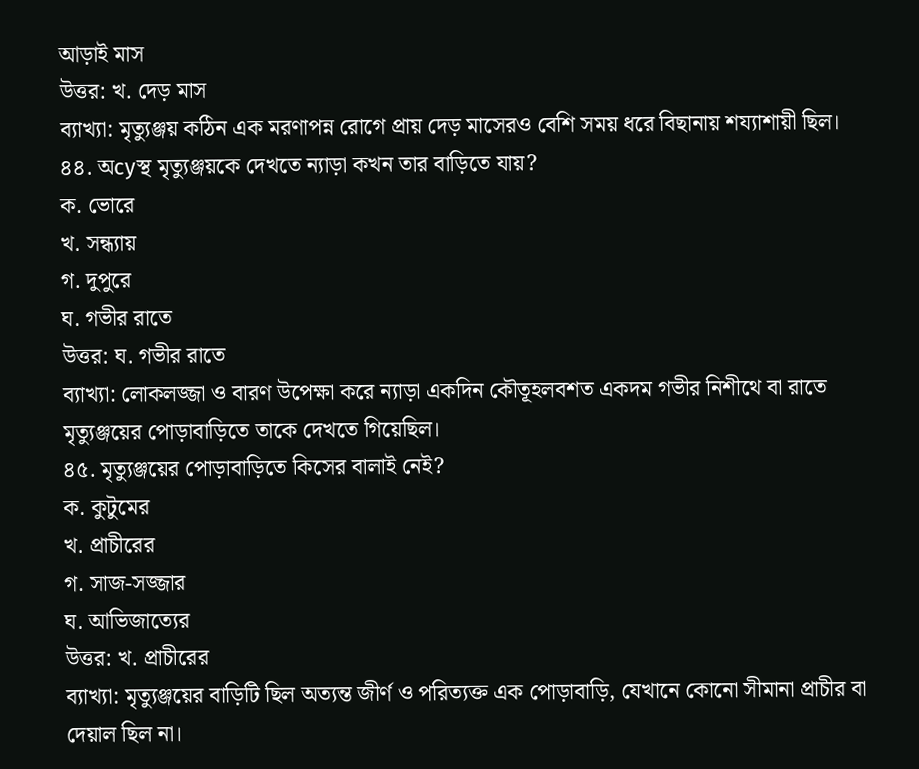আড়াই মাস
উত্তর: খ. দেড় মাস
ব্যাখ্যা: মৃত্যুঞ্জয় কঠিন এক মরণাপন্ন রোগে প্রায় দেড় মাসেরও বেশি সময় ধরে বিছানায় শয্যাশায়ী ছিল।
৪৪. অсуস্থ মৃত্যুঞ্জয়কে দেখতে ন্যাড়া কখন তার বাড়িতে যায়?
ক. ভোরে
খ. সন্ধ্যায়
গ. দুপুরে
ঘ. গভীর রাতে
উত্তর: ঘ. গভীর রাতে
ব্যাখ্যা: লোকলজ্জা ও বারণ উপেক্ষা করে ন্যাড়া একদিন কৌতূহলবশত একদম গভীর নিশীথে বা রাতে মৃত্যুঞ্জয়ের পোড়াবাড়িতে তাকে দেখতে গিয়েছিল।
৪৫. মৃত্যুঞ্জয়ের পোড়াবাড়িতে কিসের বালাই নেই?
ক. কুটুমের
খ. প্রাচীরের
গ. সাজ-সজ্জার
ঘ. আভিজাত্যের
উত্তর: খ. প্রাচীরের
ব্যাখ্যা: মৃত্যুঞ্জয়ের বাড়িটি ছিল অত্যন্ত জীর্ণ ও পরিত্যক্ত এক পোড়াবাড়ি, যেখানে কোনো সীমানা প্রাচীর বা দেয়াল ছিল না।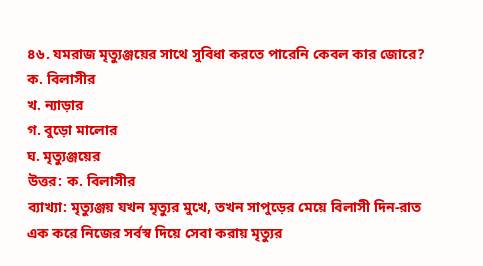৪৬. যমরাজ মৃত্যুঞ্জয়ের সাথে সুবিধা করতে পারেনি কেবল কার জোরে?
ক. বিলাসীর
খ. ন্যাড়ার
গ. বুড়ো মালোর
ঘ. মৃত্যুঞ্জয়ের
উত্তর: ক. বিলাসীর
ব্যাখ্যা: মৃত্যুঞ্জয় যখন মৃত্যুর মুখে, তখন সাপুড়ের মেয়ে বিলাসী দিন-রাত এক করে নিজের সর্বস্ব দিয়ে সেবা করায় মৃত্যুর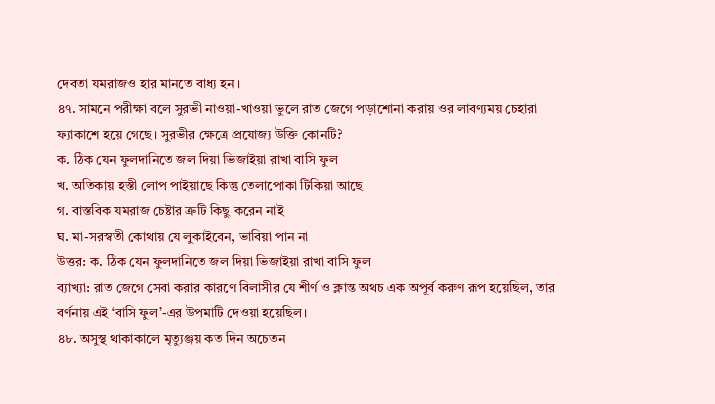দেবতা যমরাজও হার মানতে বাধ্য হন।
৪৭. সামনে পরীক্ষা বলে সুরভী নাওয়া-খাওয়া ভুলে রাত জেগে পড়াশোনা করায় ওর লাবণ্যময় চেহারা ফ্যাকাশে হয়ে গেছে। সুরভীর ক্ষেত্রে প্রযোজ্য উক্তি কোনটি?
ক. ঠিক যেন ফুলদানিতে জল দিয়া ভিজাইয়া রাখা বাসি ফুল
খ. অতিকায় হস্তী লোপ পাইয়াছে কিন্তু তেলাপোকা টিকিয়া আছে
গ. বাস্তবিক যমরাজ চেষ্টার ত্রুটি কিছু করেন নাই
ঘ. মা-সরস্বতী কোথায় যে লুকাইবেন, ভাবিয়া পান না
উত্তর: ক. ঠিক যেন ফুলদানিতে জল দিয়া ভিজাইয়া রাখা বাসি ফুল
ব্যাখ্যা: রাত জেগে সেবা করার কারণে বিলাসীর যে শীর্ণ ও ক্লান্ত অথচ এক অপূর্ব করুণ রূপ হয়েছিল, তার বর্ণনায় এই ‘বাসি ফুল’-এর উপমাটি দেওয়া হয়েছিল।
৪৮. অসুস্থ থাকাকালে মৃত্যুঞ্জয় কত দিন অচেতন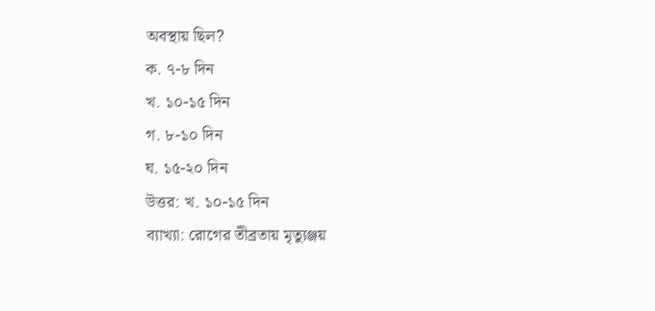অবস্থায় ছিল?
ক. ৭-৮ দিন
খ. ১০-১৫ দিন
গ. ৮-১০ দিন
ঘ. ১৫-২০ দিন
উত্তর: খ. ১০-১৫ দিন
ব্যাখ্যা: রোগের তীব্রতায় মৃত্যুঞ্জয়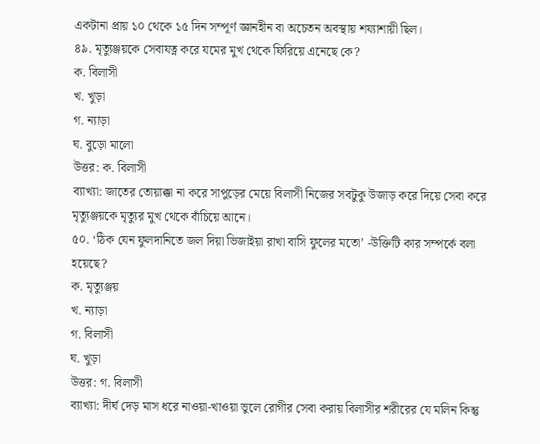একটানা প্রায় ১০ থেকে ১৫ দিন সম্পূর্ণ জ্ঞানহীন বা অচেতন অবস্থায় শয্যাশায়ী ছিল।
৪৯. মৃত্যুঞ্জয়কে সেবাযত্ন করে যমের মুখ থেকে ফিরিয়ে এনেছে কে?
ক. বিলাসী
খ. খুড়া
গ. ন্যাড়া
ঘ. বুড়ো মালো
উত্তর: ক. বিলাসী
ব্যাখ্যা: জাতের তোয়াক্কা না করে সাপুড়ের মেয়ে বিলাসী নিজের সবটুকু উজাড় করে দিয়ে সেবা করে মৃত্যুঞ্জয়কে মৃত্যুর মুখ থেকে বাঁচিয়ে আনে।
৫০. ‘ঠিক যেন ফুলদানিতে জল দিয়া ভিজাইয়া রাখা বাসি ফুলের মতো’ -উক্তিটি কার সম্পর্কে বলা হয়েছে?
ক. মৃত্যুঞ্জয়
খ. ন্যাড়া
গ. বিলাসী
ঘ. খুড়া
উত্তর: গ. বিলাসী
ব্যাখ্যা: দীর্ঘ দেড় মাস ধরে নাওয়া-খাওয়া ভুলে রোগীর সেবা করায় বিলাসীর শরীরের যে মলিন কিন্তু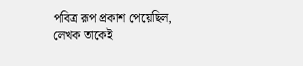পবিত্র রূপ প্রকাশ পেয়েছিল, লেখক তাকেই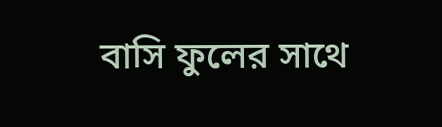বাসি ফুলের সাথে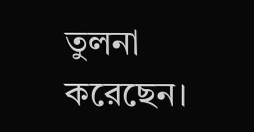তুলনা করেছেন।